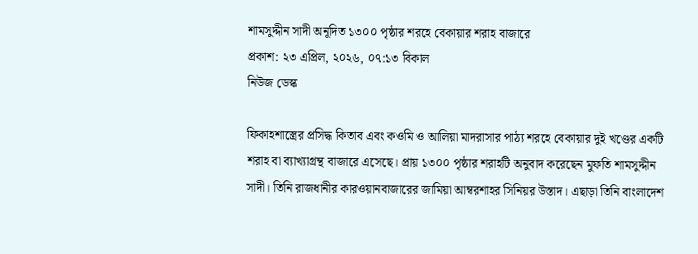শামসুদ্দীন সাদী অনূদিত ১৩০০ পৃষ্ঠার শরহে বেকায়ার শরাহ বাজারে
প্রকাশ: ২৩ এপ্রিল, ২০২৬, ০৭:১৩ বিকাল
নিউজ ডেস্ক

ফিকাহশাস্ত্রের প্রসিদ্ধ কিতাব এবং কওমি ও আলিয়া মাদরাসার পাঠ্য শরহে বেকায়ার দুই খণ্ডের একটি শরাহ বা ব্যাখ্যাগ্রন্থ বাজারে এসেছে। প্রায় ১৩০০ পৃষ্ঠার শরাহটি অনুবাদ করেছেন মুফতি শামসুদ্দীন সাদী। তিনি রাজধানীর কারওয়ানবাজারের জামিয়া আম্বরশাহর সিনিয়র উস্তাদ। এছাড়া তিনি বাংলাদেশ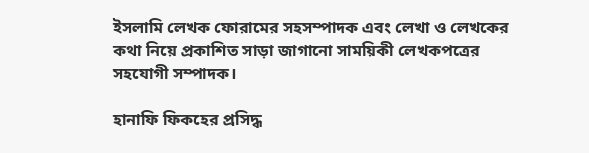ইসলামি লেখক ফোরামের সহসম্পাদক এবং লেখা ও লেখকের কথা নিয়ে প্রকাশিত সাড়া জাগানো সাময়িকী লেখকপত্রের সহযোগী সম্পাদক।

হানাফি ফিকহের প্রসিদ্ধ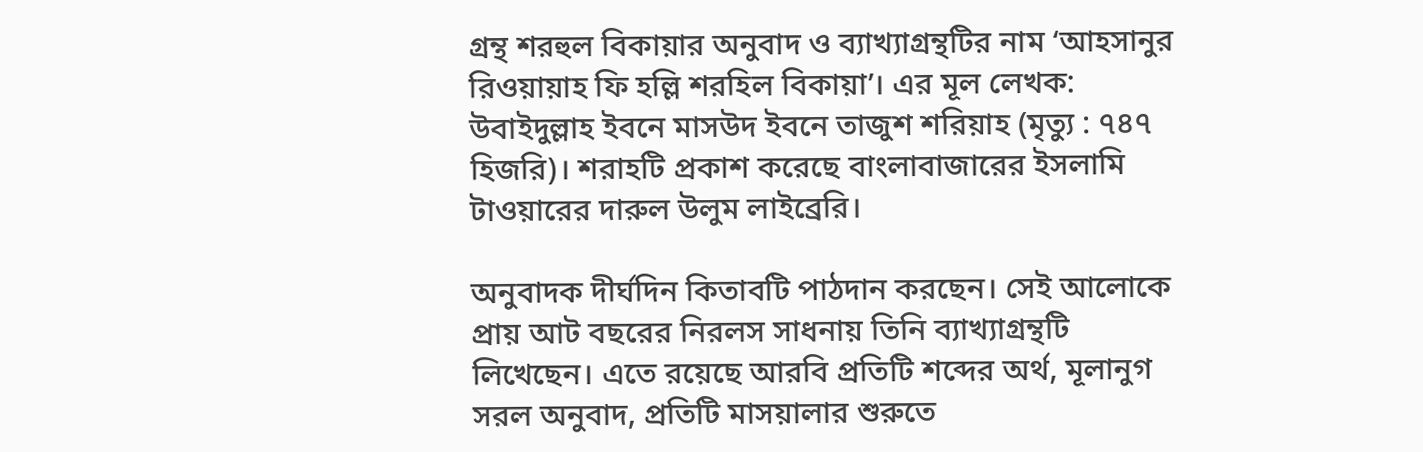গ্রন্থ শরহুল বিকায়ার অনুবাদ ও ব্যাখ্যাগ্রন্থটির নাম ‘আহসানুর রিওয়ায়াহ ফি হল্লি শরহিল বিকায়া’। এর মূল লেখক: উবাইদুল্লাহ ইবনে মাসউদ ইবনে তাজুশ শরিয়াহ (মৃত্যু : ৭৪৭ হিজরি)। শরাহটি প্রকাশ করেছে বাংলাবাজারের ইসলামি টাওয়ারের দারুল উলুম লাইব্রেরি।

অনুবাদক দীর্ঘদিন কিতাবটি পাঠদান করছেন। সেই আলোকে প্রায় আট বছরের নিরলস সাধনায় তিনি ব্যাখ্যাগ্রন্থটি লিখেছেন। এতে রয়েছে আরবি প্রতিটি শব্দের অর্থ, মূলানুগ সরল অনুবাদ, প্রতিটি মাসয়ালার শুরুতে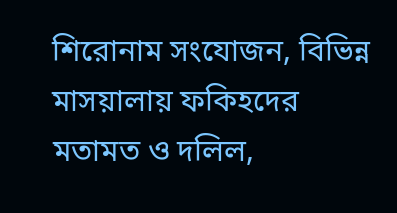শিরোনাম সংযোজন, বিভিন্ন মাসয়ালায় ফকিহদের মতামত ও দলিল,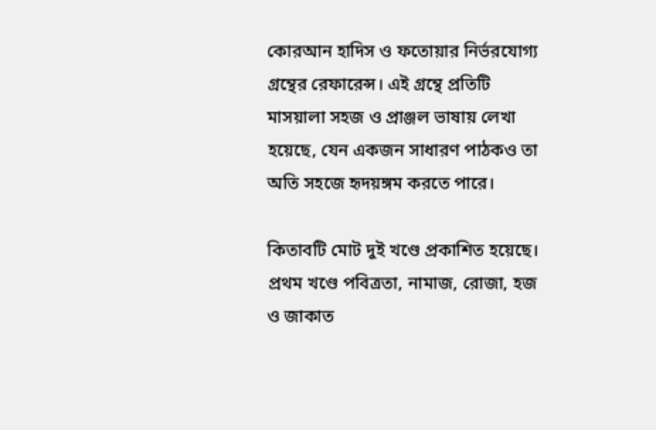কোরআন হাদিস ও ফতোয়ার নির্ভরযোগ্য গ্রন্থের রেফারেন্স। এই গ্রন্থে প্রতিটি মাসয়ালা সহজ ও প্রাঞ্জল ভাষায় লেখা হয়েছে, যেন একজন সাধারণ পাঠকও তা অতি সহজে হৃদয়ঙ্গম করতে পারে।

কিতাবটি মোট দুই খণ্ডে প্রকাশিত হয়েছে। প্রথম খণ্ডে পবিত্রতা, নামাজ, রোজা, হজ ও জাকাত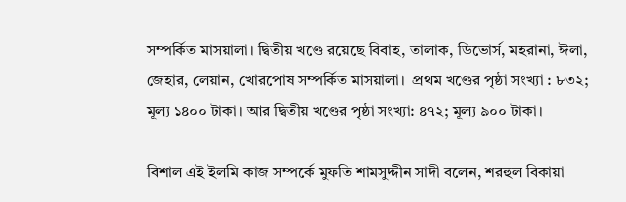সম্পর্কিত মাসয়ালা। দ্বিতীয় খণ্ডে রয়েছে বিবাহ, তালাক, ডিভোর্স, মহরানা, ঈলা, জেহার, লেয়ান, খোরপোষ সম্পর্কিত মাসয়ালা।  প্রথম খণ্ডের পৃষ্ঠা সংখ্যা : ৮৩২; মূল্য ১৪০০ টাকা। আর দ্বিতীয় খণ্ডের পৃষ্ঠা সংখ্যা: ৪৭২; মূল্য ৯০০ টাকা।

বিশাল এই ইলমি কাজ সম্পর্কে মুফতি শামসুদ্দীন সাদী বলেন, শরহুল বিকায়া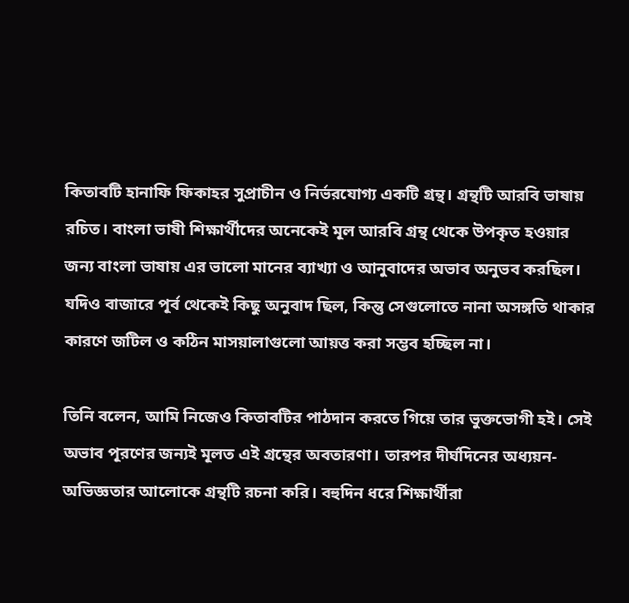কিতাবটি হানাফি ফিকাহর সুপ্রাচীন ও নির্ভরযোগ্য একটি গ্রন্থ। গ্রন্থটি আরবি ভাষায় রচিত। বাংলা ভাষী শিক্ষার্থীদের অনেকেই মূল আরবি গ্রন্থ থেকে উপকৃত হওয়ার জন্য বাংলা ভাষায় এর ভালো মানের ব্যাখ্যা ও আনুবাদের অভাব অনুভব করছিল। যদিও বাজারে পূর্ব থেকেই কিছু অনুবাদ ছিল, কিন্তু সেগুলোতে নানা অসঙ্গতি থাকার কারণে জটিল ও কঠিন মাসয়ালাগুলো আয়ত্ত করা সম্ভব হচ্ছিল না।

তিনি বলেন, আমি নিজেও কিতাবটির পাঠদান করতে গিয়ে তার ভুক্তভোগী হই। সেই অভাব পূরণের জন্যই মূলত এই গ্রন্থের অবতারণা। তারপর দীর্ঘদিনের অধ্যয়ন-অভিজ্ঞতার আলোকে গ্রন্থটি রচনা করি। বহুদিন ধরে শিক্ষার্থীরা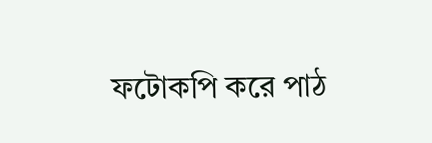ফটোকপি করে পাঠ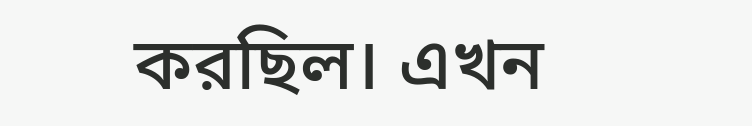করছিল। এখন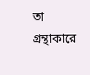তা গ্রন্থাকারে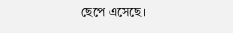ছেপে এসেছে।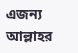এজন্য আল্লাহর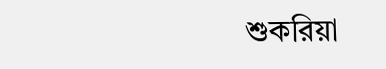শুকরিয়া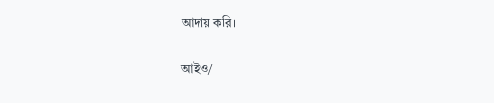আদায় করি।

আইও/